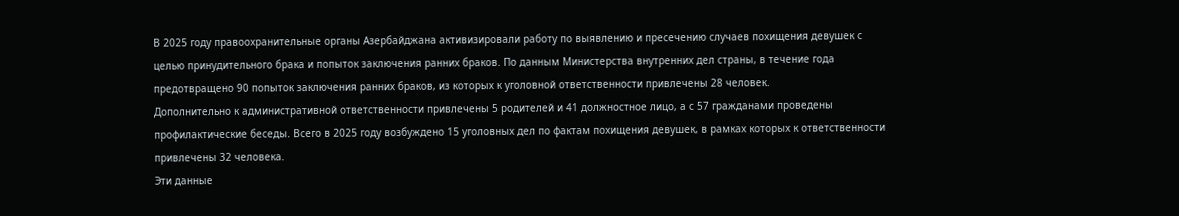В 2025 году правоохранительные органы Азербайджана активизировали работу по выявлению и пресечению случаев похищения девушек с целью принудительного брака и попыток заключения ранних браков. По данным Министерства внутренних дел страны, в течение года предотвращено 90 попыток заключения ранних браков, из которых к уголовной ответственности привлечены 28 человек.
Дополнительно к административной ответственности привлечены 5 родителей и 41 должностное лицо, а с 57 гражданами проведены профилактические беседы. Всего в 2025 году возбуждено 15 уголовных дел по фактам похищения девушек, в рамках которых к ответственности привлечены 32 человека.
Эти данные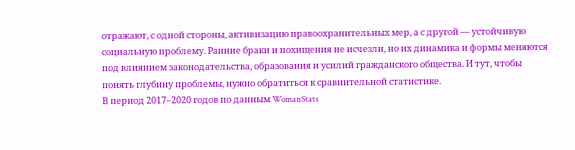отражают, с одной стороны, активизацию правоохранительных мер, а с другой — устойчивую социальную проблему. Ранние браки и похищения не исчезли, но их динамика и формы меняются под влиянием законодательства, образования и усилий гражданского общества. И тут, чтобы понять глубину проблемы, нужно обратиться к сравнительной статистике.
В период 2017–2020 годов по данным WomanStats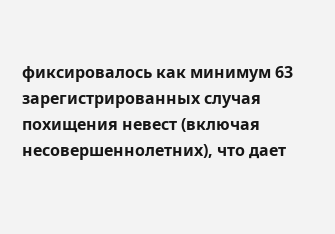фиксировалось как минимум 63 зарегистрированных случая похищения невест (включая несовершеннолетних), что дает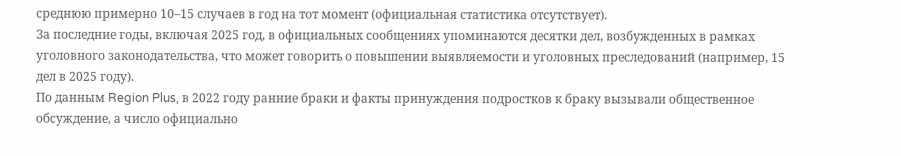среднюю примерно 10–15 случаев в год на тот момент (официальная статистика отсутствует).
За последние годы, включая 2025 год, в официальных сообщениях упоминаются десятки дел, возбужденных в рамках уголовного законодательства, что может говорить о повышении выявляемости и уголовных преследований (например, 15 дел в 2025 году).
По данным Region Plus, в 2022 году ранние браки и факты принуждения подростков к браку вызывали общественное обсуждение, а число официально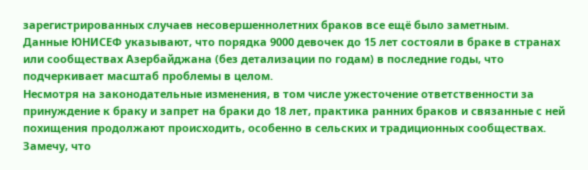зарегистрированных случаев несовершеннолетних браков все ещё было заметным.
Данные ЮНИСЕФ указывают, что порядка 9000 девочек до 15 лет состояли в браке в странах или сообществах Азербайджана (без детализации по годам) в последние годы, что подчеркивает масштаб проблемы в целом.
Несмотря на законодательные изменения, в том числе ужесточение ответственности за принуждение к браку и запрет на браки до 18 лет, практика ранних браков и связанные с ней похищения продолжают происходить, особенно в сельских и традиционных сообществах.
Замечу, что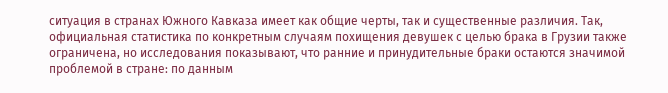ситуация в странах Южного Кавказа имеет как общие черты, так и существенные различия. Так, официальная статистика по конкретным случаям похищения девушек с целью брака в Грузии также ограничена, но исследования показывают, что ранние и принудительные браки остаются значимой проблемой в стране: по данным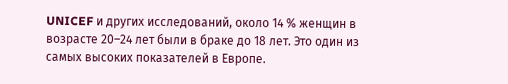UNICEF и других исследований, около 14 % женщин в возрасте 20–24 лет были в браке до 18 лет. Это один из самых высоких показателей в Европе.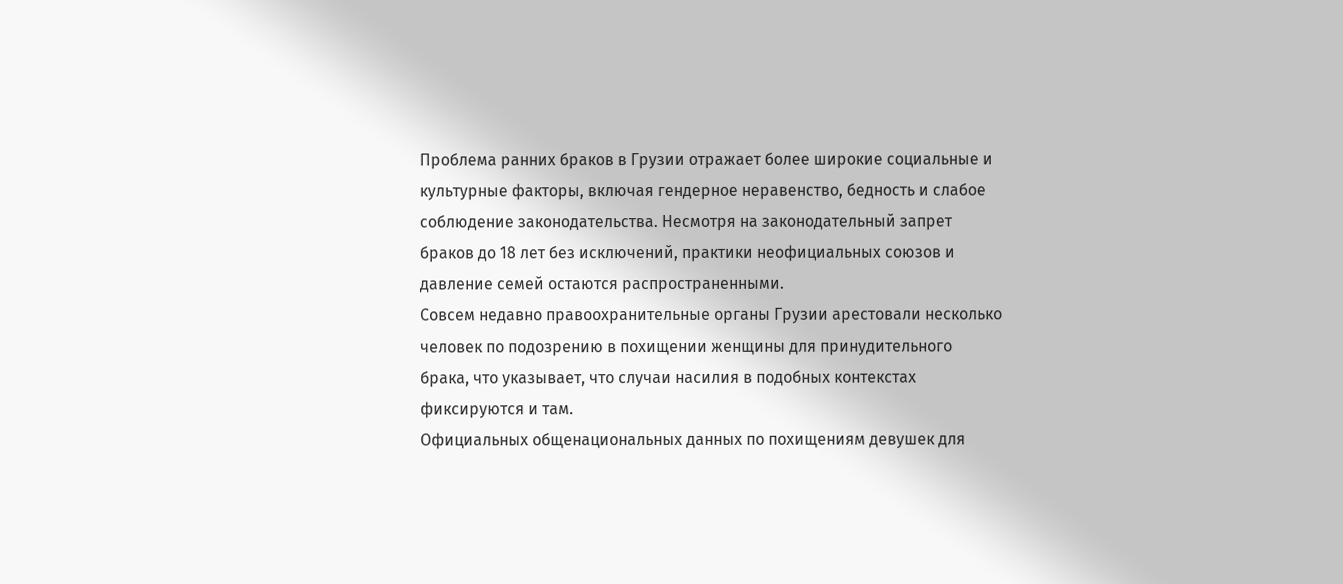Проблема ранних браков в Грузии отражает более широкие социальные и культурные факторы, включая гендерное неравенство, бедность и слабое соблюдение законодательства. Несмотря на законодательный запрет браков до 18 лет без исключений, практики неофициальных союзов и давление семей остаются распространенными.
Совсем недавно правоохранительные органы Грузии арестовали несколько человек по подозрению в похищении женщины для принудительного брака, что указывает, что случаи насилия в подобных контекстах фиксируются и там.
Официальных общенациональных данных по похищениям девушек для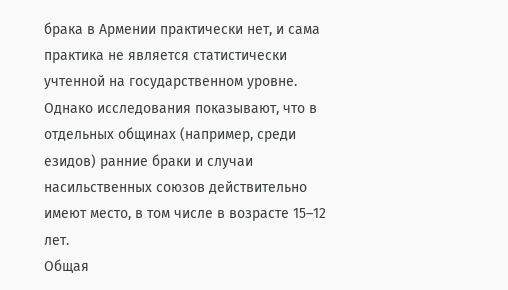брака в Армении практически нет, и сама практика не является статистически учтенной на государственном уровне. Однако исследования показывают, что в отдельных общинах (например, среди езидов) ранние браки и случаи насильственных союзов действительно имеют место, в том числе в возрасте 15–12 лет.
Общая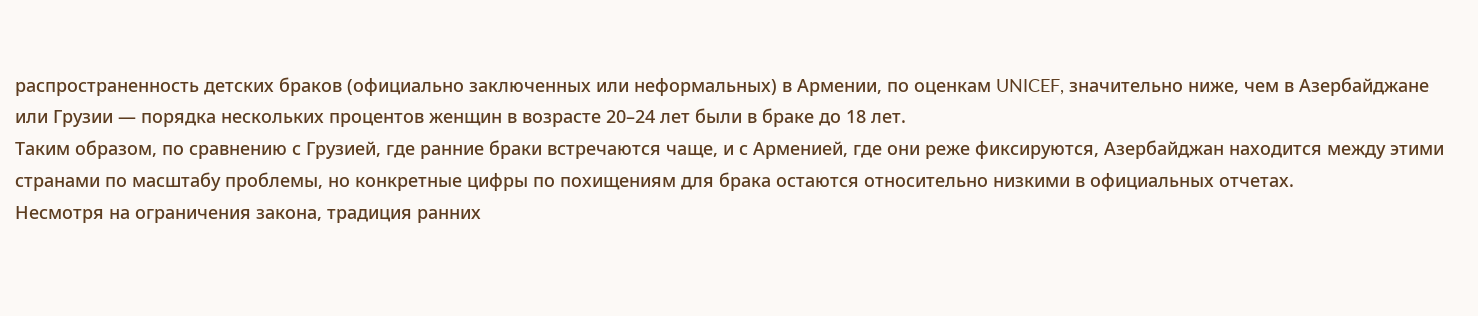распространенность детских браков (официально заключенных или неформальных) в Армении, по оценкам UNICEF, значительно ниже, чем в Азербайджане или Грузии — порядка нескольких процентов женщин в возрасте 20–24 лет были в браке до 18 лет.
Таким образом, по сравнению с Грузией, где ранние браки встречаются чаще, и с Арменией, где они реже фиксируются, Азербайджан находится между этими странами по масштабу проблемы, но конкретные цифры по похищениям для брака остаются относительно низкими в официальных отчетах.
Несмотря на ограничения закона, традиция ранних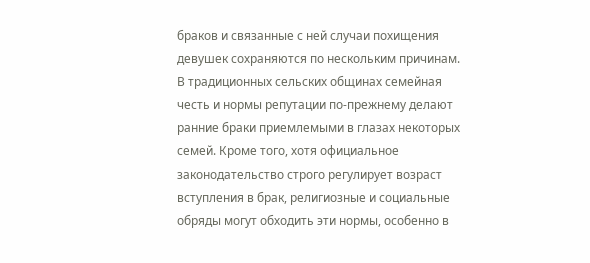браков и связанные с ней случаи похищения девушек сохраняются по нескольким причинам. В традиционных сельских общинах семейная честь и нормы репутации по-прежнему делают ранние браки приемлемыми в глазах некоторых семей. Кроме того, хотя официальное законодательство строго регулирует возраст вступления в брак, религиозные и социальные обряды могут обходить эти нормы, особенно в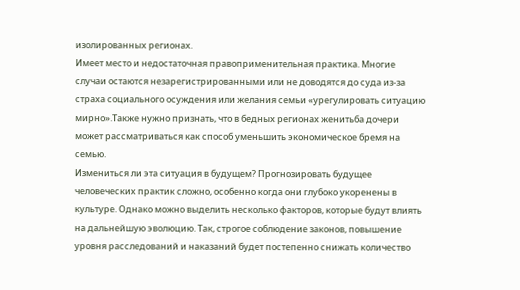изолированных регионах.
Имеет место и недостаточная правоприменительная практика. Многие случаи остаются незарегистрированными или не доводятся до суда из-за страха социального осуждения или желания семьи «урегулировать ситуацию мирно».Также нужно признать, что в бедных регионах женитьба дочери может рассматриваться как способ уменьшить экономическое бремя на семью.
Измениться ли эта ситуация в будущем? Прогнозировать будущее человеческих практик сложно, особенно когда они глубоко укоренены в культуре. Однако можно выделить несколько факторов, которые будут влиять на дальнейшую эволюцию. Так, строгое соблюдение законов, повышение уровня расследований и наказаний будет постепенно снижать количество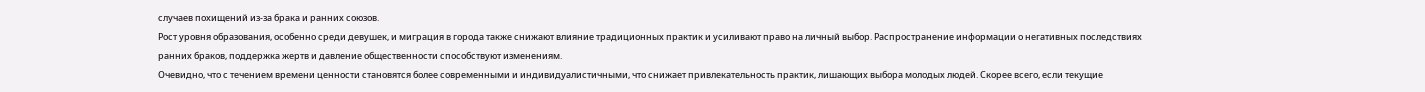случаев похищений из-за брака и ранних союзов.
Рост уровня образования, особенно среди девушек, и миграция в города также снижают влияние традиционных практик и усиливают право на личный выбор. Распространение информации о негативных последствиях ранних браков, поддержка жертв и давление общественности способствуют изменениям.
Очевидно, что с течением времени ценности становятся более современными и индивидуалистичными, что снижает привлекательность практик, лишающих выбора молодых людей. Скорее всего, если текущие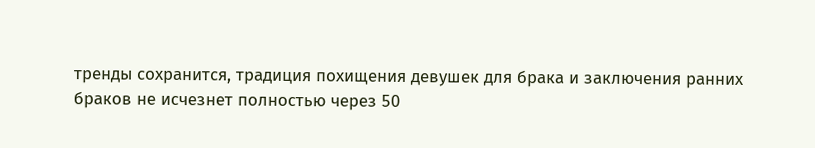тренды сохранится, традиция похищения девушек для брака и заключения ранних браков не исчезнет полностью через 50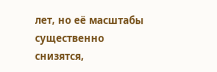лет, но её масштабы существенно снизятся,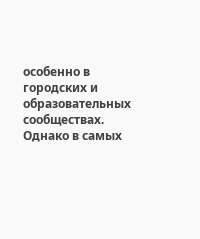особенно в городских и образовательных сообществах. Однако в самых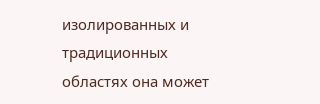изолированных и традиционных областях она может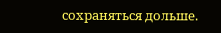сохраняться дольше.